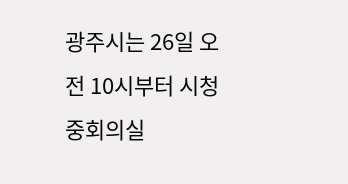광주시는 26일 오전 10시부터 시청 중회의실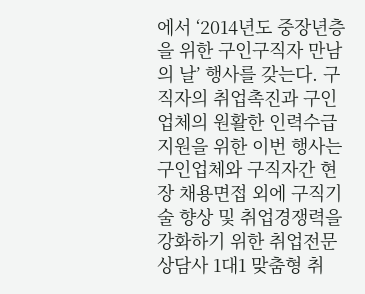에서 ‘2014년도 중장년층을 위한 구인구직자 만남의 날’ 행사를 갖는다. 구직자의 취업촉진과 구인업체의 원활한 인력수급 지원을 위한 이번 행사는 구인업체와 구직자간 현장 채용면접 외에 구직기술 향상 및 취업경쟁력을 강화하기 위한 취업전문상담사 1대1 맞춤형 취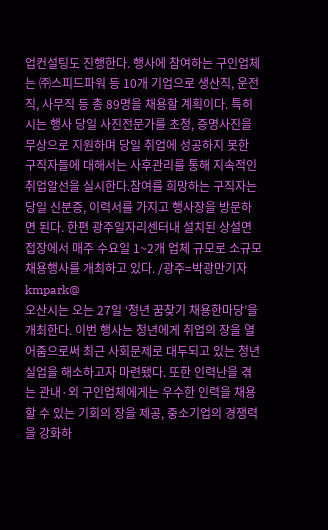업컨설팅도 진행한다. 행사에 참여하는 구인업체는 ㈜스피드파워 등 10개 기업으로 생산직, 운전직, 사무직 등 총 89명을 채용할 계획이다. 특히 시는 행사 당일 사진전문가를 초청, 증명사진을 무상으로 지원하며 당일 취업에 성공하지 못한 구직자들에 대해서는 사후관리를 통해 지속적인 취업알선을 실시한다.참여를 희망하는 구직자는 당일 신분증, 이력서를 가지고 행사장을 방문하면 된다. 한편 광주일자리센터내 설치된 상설면접장에서 매주 수요일 1~2개 업체 규모로 소규모 채용행사를 개최하고 있다. /광주=박광만기자 kmpark@
오산시는 오는 27일 ‘청년 꿈찾기 채용한마당’을 개최한다. 이번 행사는 청년에게 취업의 장을 열어줌으로써 최근 사회문제로 대두되고 있는 청년실업을 해소하고자 마련됐다. 또한 인력난을 겪는 관내·외 구인업체에게는 우수한 인력을 채용할 수 있는 기회의 장을 제공, 중소기업의 경쟁력을 강화하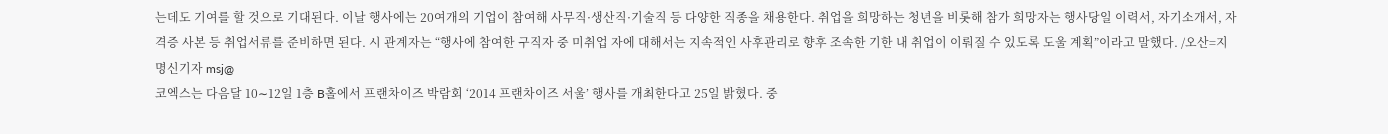는데도 기여를 할 것으로 기대된다. 이날 행사에는 20여개의 기업이 참여해 사무직·생산직·기술직 등 다양한 직종을 채용한다. 취업을 희망하는 청년을 비롯해 참가 희망자는 행사당일 이력서, 자기소개서, 자격증 사본 등 취업서류를 준비하면 된다. 시 관계자는 “행사에 참여한 구직자 중 미취업 자에 대해서는 지속적인 사후관리로 향후 조속한 기한 내 취업이 이뤄질 수 있도록 도울 계획”이라고 말했다. /오산=지명신기자 msj@
코엑스는 다음달 10∼12일 1층 B홀에서 프랜차이즈 박람회 ‘2014 프랜차이즈 서울’ 행사를 개최한다고 25일 밝혔다. 중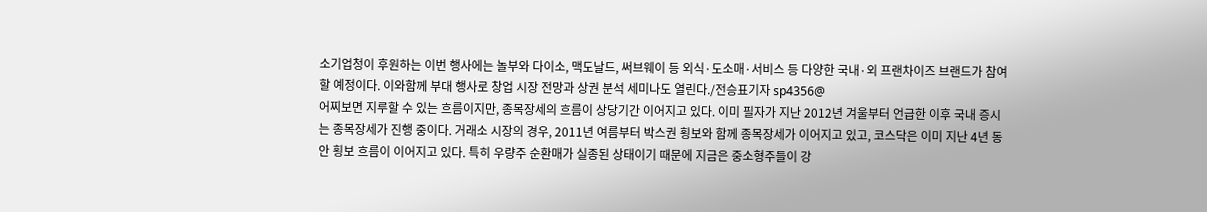소기업청이 후원하는 이번 행사에는 놀부와 다이소, 맥도날드, 써브웨이 등 외식·도소매·서비스 등 다양한 국내·외 프랜차이즈 브랜드가 참여할 예정이다. 이와함께 부대 행사로 창업 시장 전망과 상권 분석 세미나도 열린다./전승표기자 sp4356@
어찌보면 지루할 수 있는 흐름이지만, 종목장세의 흐름이 상당기간 이어지고 있다. 이미 필자가 지난 2012년 겨울부터 언급한 이후 국내 증시는 종목장세가 진행 중이다. 거래소 시장의 경우, 2011년 여름부터 박스권 횡보와 함께 종목장세가 이어지고 있고, 코스닥은 이미 지난 4년 동안 횡보 흐름이 이어지고 있다. 특히 우량주 순환매가 실종된 상태이기 때문에 지금은 중소형주들이 강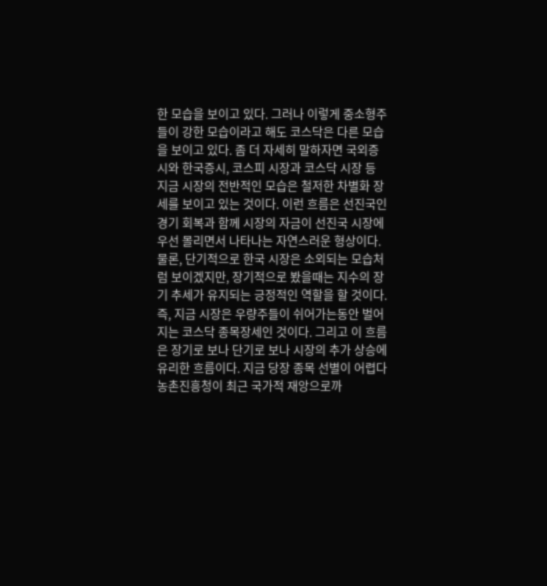한 모습을 보이고 있다. 그러나 이렇게 중소형주들이 강한 모습이라고 해도 코스닥은 다른 모습을 보이고 있다. 좀 더 자세히 말하자면 국외증시와 한국증시, 코스피 시장과 코스닥 시장 등 지금 시장의 전반적인 모습은 철저한 차별화 장세를 보이고 있는 것이다. 이런 흐름은 선진국인 경기 회복과 함께 시장의 자금이 선진국 시장에 우선 몰리면서 나타나는 자연스러운 형상이다. 물론, 단기적으로 한국 시장은 소외되는 모습처럼 보이겠지만, 장기적으로 봤을때는 지수의 장기 추세가 유지되는 긍정적인 역할을 할 것이다. 즉, 지금 시장은 우량주들이 쉬어가는동안 벌어지는 코스닥 종목장세인 것이다. 그리고 이 흐름은 장기로 보나 단기로 보나 시장의 추가 상승에 유리한 흐름이다. 지금 당장 종목 선별이 어렵다
농촌진흥청이 최근 국가적 재앙으로까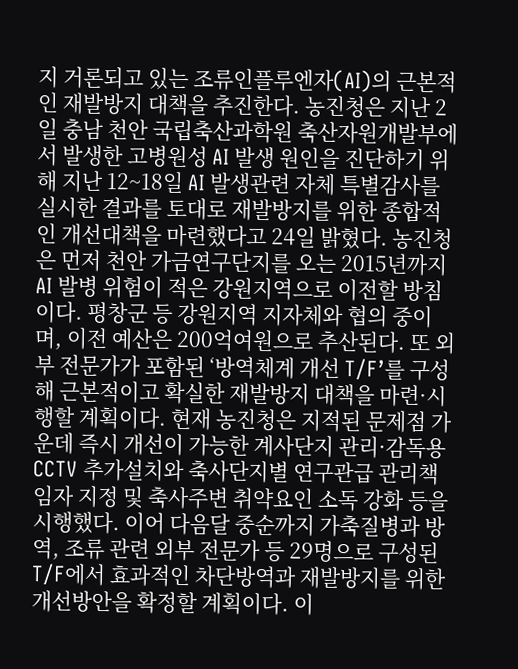지 거론되고 있는 조류인플루엔자(AI)의 근본적인 재발방지 대책을 추진한다. 농진청은 지난 2일 충남 천안 국립축산과학원 축산자원개발부에서 발생한 고병원성 AI 발생 원인을 진단하기 위해 지난 12~18일 AI 발생관련 자체 특별감사를 실시한 결과를 토대로 재발방지를 위한 종합적인 개선대책을 마련했다고 24일 밝혔다. 농진청은 먼저 천안 가금연구단지를 오는 2015년까지 AI 발병 위험이 적은 강원지역으로 이전할 방침이다. 평창군 등 강원지역 지자체와 협의 중이며, 이전 예산은 200억여원으로 추산된다. 또 외부 전문가가 포함된 ‘방역체계 개선 T/F’를 구성해 근본적이고 확실한 재발방지 대책을 마련·시행할 계획이다. 현재 농진청은 지적된 문제점 가운데 즉시 개선이 가능한 계사단지 관리·감독용 CCTV 추가설치와 축사단지별 연구관급 관리책임자 지정 및 축사주변 취약요인 소독 강화 등을 시행했다. 이어 다음달 중순까지 가축질병과 방역, 조류 관련 외부 전문가 등 29명으로 구성된 T/F에서 효과적인 차단방역과 재발방지를 위한 개선방안을 확정할 계획이다. 이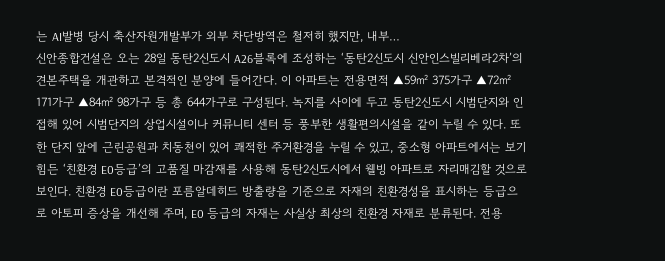는 AI발병 당시 축산자원개발부가 외부 차단방역은 철저히 했지만, 내부…
신안종합건설은 오는 28일 동탄2신도시 A26블록에 조성하는 ‘동탄2신도시 신안인스빌리베라2차’의 견본주택을 개관하고 본격적인 분양에 들어간다. 이 아파트는 전용면적 ▲59㎡ 375가구 ▲72㎡ 171가구 ▲84㎡ 98가구 등 총 644가구로 구성된다. 녹지를 사이에 두고 동탄2신도시 시범단지와 인접해 있어 시범단지의 상업시설이나 커뮤니티 센터 등 풍부한 생활편의시설을 같이 누릴 수 있다. 또한 단지 앞에 근린공원과 치동천이 있어 쾌적한 주거환경을 누릴 수 있고, 중소형 아파트에서는 보기 힘든 ‘친환경 E0등급’의 고품질 마감재를 사용해 동탄2신도시에서 웰빙 아파트로 자리매김할 것으로 보인다. 친환경 E0등급이란 포름알데히드 방출량을 기준으로 자재의 친환경성을 표시하는 등급으로 아토피 증상을 개선해 주며, E0 등급의 자재는 사실상 최상의 친환경 자재로 분류된다. 전용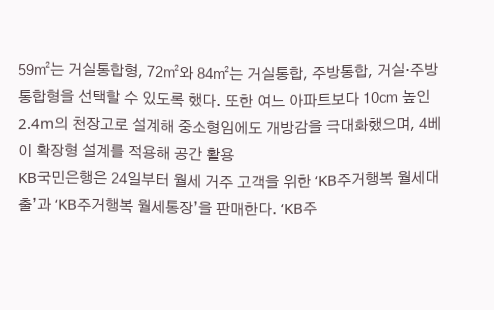59㎡는 거실통합형, 72㎡와 84㎡는 거실통합, 주방통합, 거실·주방통합형을 선택할 수 있도록 했다. 또한 여느 아파트보다 10㎝ 높인 2.4m의 천장고로 설계해 중소형임에도 개방감을 극대화했으며, 4베이 확장형 설계를 적용해 공간 활용
KB국민은행은 24일부터 월세 거주 고객을 위한 ‘KB주거행복 월세대출’과 ‘KB주거행복 월세통장’을 판매한다. ‘KB주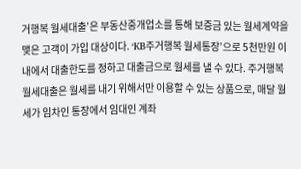거행복 월세대출’은 부동산중개업소를 통해 보증금 있는 월세계약을 맺은 고객이 가입 대상이다. ‘KB주거행복 월세통장’으로 5천만원 이내에서 대출한도를 정하고 대출금으로 월세를 낼 수 있다. 주거행복 월세대출은 월세를 내기 위해서만 이용할 수 있는 상품으로, 매달 월세가 임차인 통장에서 임대인 계좌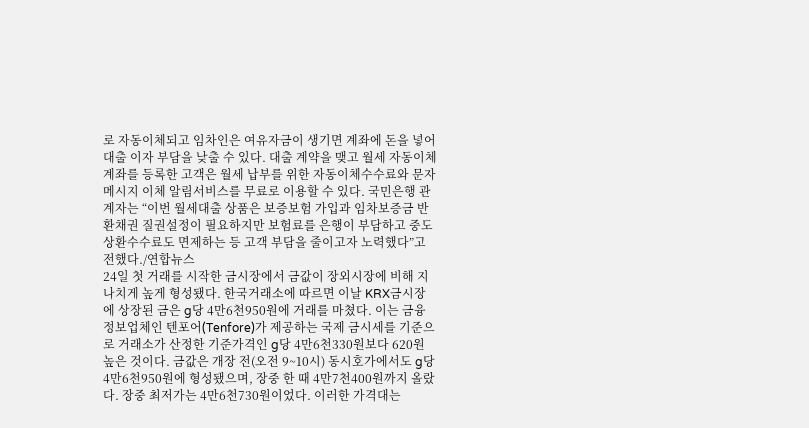로 자동이체되고 임차인은 여유자금이 생기면 계좌에 돈을 넣어 대출 이자 부담을 낮출 수 있다. 대출 계약을 맺고 월세 자동이체 계좌를 등록한 고객은 월세 납부를 위한 자동이체수수료와 문자메시지 이체 알림서비스를 무료로 이용할 수 있다. 국민은행 관계자는 “이번 월세대출 상품은 보증보험 가입과 임차보증금 반환채권 질권설정이 필요하지만 보험료를 은행이 부담하고 중도상환수수료도 면제하는 등 고객 부담을 줄이고자 노력했다”고 전했다./연합뉴스
24일 첫 거래를 시작한 금시장에서 금값이 장외시장에 비해 지나치게 높게 형성됐다. 한국거래소에 따르면 이날 KRX금시장에 상장된 금은 g당 4만6천950원에 거래를 마쳤다. 이는 금융정보업체인 텐포어(Tenfore)가 제공하는 국제 금시세를 기준으로 거래소가 산정한 기준가격인 g당 4만6천330원보다 620원 높은 것이다. 금값은 개장 전(오전 9~10시) 동시호가에서도 g당 4만6천950원에 형성됐으며, 장중 한 때 4만7천400원까지 올랐다. 장중 최저가는 4만6천730원이었다. 이러한 가격대는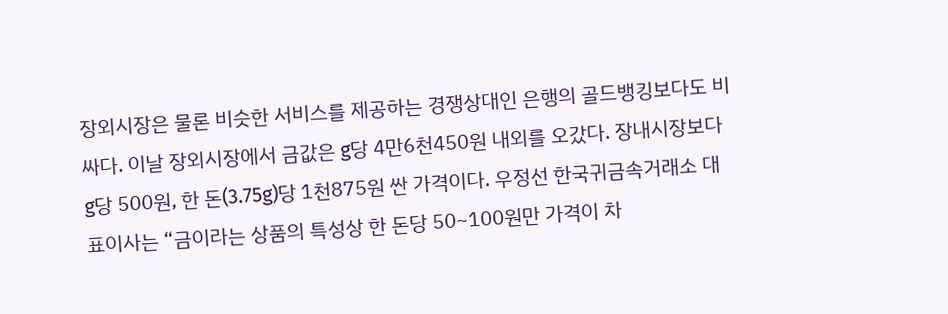장외시장은 물론 비슷한 서비스를 제공하는 경쟁상대인 은행의 골드뱅킹보다도 비싸다. 이날 장외시장에서 금값은 g당 4만6천450원 내외를 오갔다. 장내시장보다 g당 500원, 한 돈(3.75g)당 1천875원 싼 가격이다. 우정선 한국귀금속거래소 대표이사는 “금이라는 상품의 특성상 한 돈당 50~100원만 가격이 차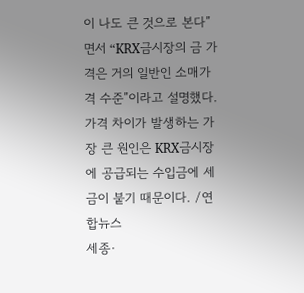이 나도 큰 것으로 본다”면서 “KRX금시장의 금 가격은 거의 일반인 소매가격 수준”이라고 설명했다. 가격 차이가 발생하는 가장 큰 원인은 KRX금시장에 공급되는 수입금에 세금이 붙기 때문이다. /연합뉴스
세종·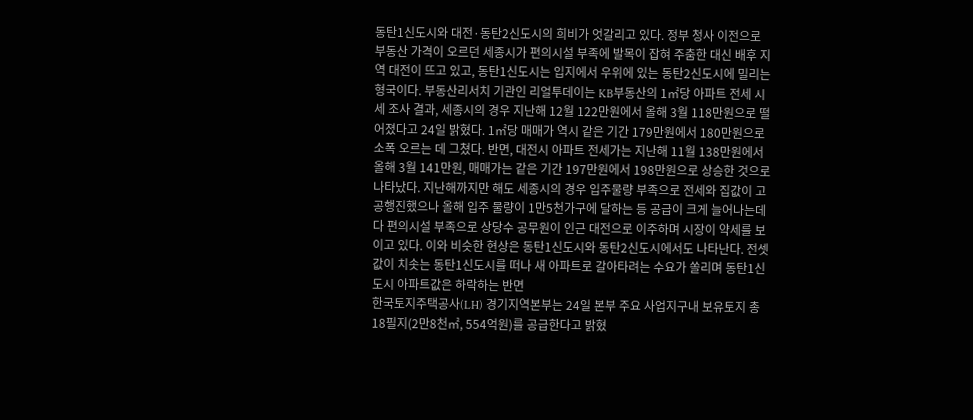동탄1신도시와 대전·동탄2신도시의 희비가 엇갈리고 있다. 정부 청사 이전으로 부동산 가격이 오르던 세종시가 편의시설 부족에 발목이 잡혀 주춤한 대신 배후 지역 대전이 뜨고 있고, 동탄1신도시는 입지에서 우위에 있는 동탄2신도시에 밀리는 형국이다. 부동산리서치 기관인 리얼투데이는 KB부동산의 1㎡당 아파트 전세 시세 조사 결과, 세종시의 경우 지난해 12월 122만원에서 올해 3월 118만원으로 떨어졌다고 24일 밝혔다. 1㎡당 매매가 역시 같은 기간 179만원에서 180만원으로 소폭 오르는 데 그쳤다. 반면, 대전시 아파트 전세가는 지난해 11월 138만원에서 올해 3월 141만원, 매매가는 같은 기간 197만원에서 198만원으로 상승한 것으로 나타났다. 지난해까지만 해도 세종시의 경우 입주물량 부족으로 전세와 집값이 고공행진했으나 올해 입주 물량이 1만5천가구에 달하는 등 공급이 크게 늘어나는데다 편의시설 부족으로 상당수 공무원이 인근 대전으로 이주하며 시장이 약세를 보이고 있다. 이와 비슷한 현상은 동탄1신도시와 동탄2신도시에서도 나타난다. 전셋값이 치솟는 동탄1신도시를 떠나 새 아파트로 갈아타려는 수요가 쏠리며 동탄1신도시 아파트값은 하락하는 반면
한국토지주택공사(LH) 경기지역본부는 24일 본부 주요 사업지구내 보유토지 총 18필지(2만8천㎡, 554억원)를 공급한다고 밝혔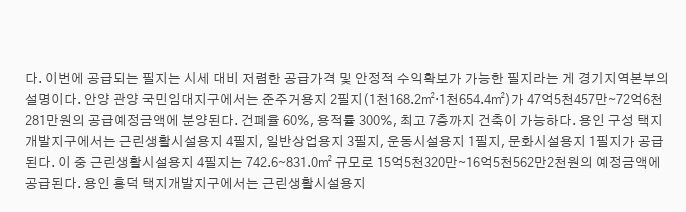다. 이번에 공급되는 필지는 시세 대비 저렴한 공급가격 및 안정적 수익확보가 가능한 필지라는 게 경기지역본부의 설명이다. 안양 관양 국민임대지구에서는 준주거용지 2필지(1천168.2㎡·1천654.4㎡)가 47억5천457만∼72억6천281만원의 공급예정금액에 분양된다. 건폐율 60%, 용적률 300%, 최고 7층까지 건축이 가능하다. 용인 구성 택지개발지구에서는 근린생활시설용지 4필지, 일반상업용지 3필지, 운동시설용지 1필지, 문화시설용지 1필지가 공급된다. 이 중 근린생활시설용지 4필지는 742.6∼831.0㎡ 규모로 15억5천320만∼16억5천562만2천원의 예정금액에 공급된다. 용인 흥덕 택지개발지구에서는 근린생활시설용지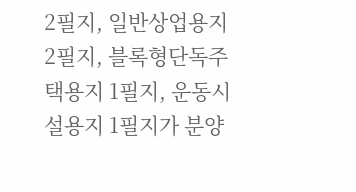2필지, 일반상업용지 2필지, 블록형단독주택용지 1필지, 운동시설용지 1필지가 분양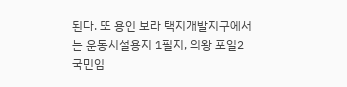된다. 또 용인 보라 택지개발지구에서는 운동시설용지 1필지, 의왕 포일2 국민임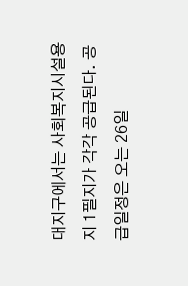대지구에서는 사회복지시설용지 1필지가 각각 공급된다. 공급일정은 오는 26일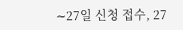∼27일 신청 접수, 27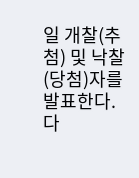일 개찰(추첨) 및 낙찰(당첨)자를 발표한다. 다